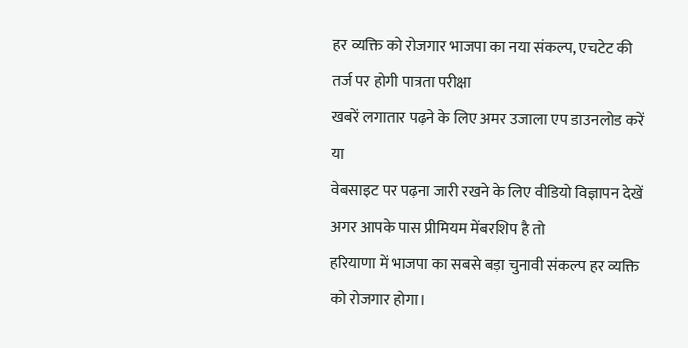हर व्यक्ति को रोजगार भाजपा का नया संकल्प, एचटेट की तर्ज पर होगी पात्रता परीक्षा
खबरें लगातार पढ़ने के लिए अमर उजाला एप डाउनलोड करें
या
वेबसाइट पर पढ़ना जारी रखने के लिए वीडियो विज्ञापन देखें
अगर आपके पास प्रीमियम मेंबरशिप है तो
हरियाणा में भाजपा का सबसे बड़ा चुनावी संकल्प हर व्यक्ति को रोजगार होगा।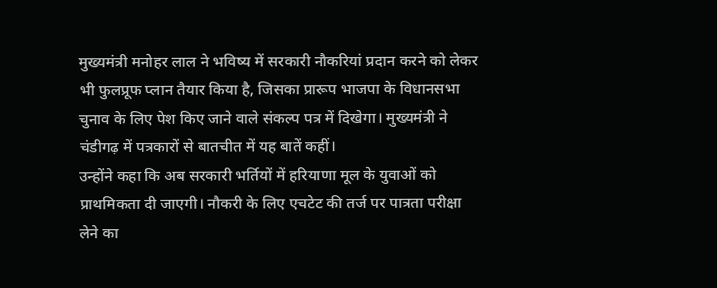मुख्यमंत्री मनोहर लाल ने भविष्य में सरकारी नौकरियां प्रदान करने को लेकर भी फुलप्रूफ प्लान तैयार किया है, जिसका प्रारूप भाजपा के विधानसभा चुनाव के लिए पेश किए जाने वाले संकल्प पत्र में दिखेगा। मुख्यमंत्री ने चंडीगढ़ में पत्रकारों से बातचीत में यह बातें कहीं।
उन्होंने कहा कि अब सरकारी भर्तियों में हरियाणा मूल के युवाओं को प्राथमिकता दी जाएगी। नौकरी के लिए एचटेट की तर्ज पर पात्रता परीक्षा लेने का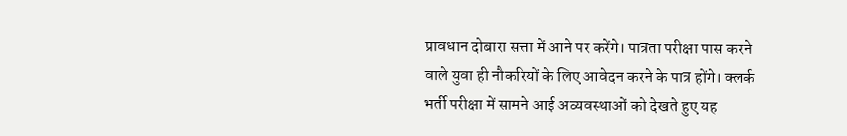प्रावधान दोबारा सत्ता में आने पर करेंगे। पात्रता परीक्षा पास करने वाले युवा ही नौकरियों के लिए आवेदन करने के पात्र होंगे। क्लर्क भर्ती परीक्षा में सामने आई अव्यवस्थाओं को देखते हुए यह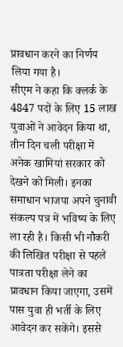प्रावधान करने का निर्णय लिया गया है।
सीएम ने कहा कि क्लर्क के 4847 पदों के लिए 15 लाख युवाओं ने आवेदन किया था, तीन दिन चली परीक्षा में अनेक खामियां सरकार को देखने को मिली। इनका समाधान भाजपा अपने चुनावी संकल्प पत्र में भविष्य के लिए ला रही है। किसी भी नौकरी की लिखित परीक्षा से पहले पात्रता परीक्षा लेने का प्रावधान किया जाएगा, उसमें पास युवा ही भर्ती के लिए आवेदन कर सकेंगे। इससे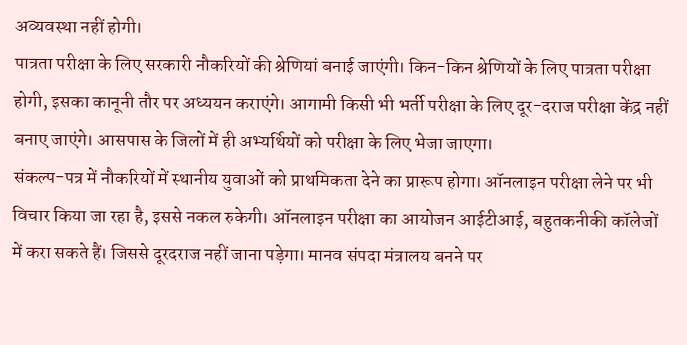अव्यवस्था नहीं होगी।
पात्रता परीक्षा के लिए सरकारी नौकरियों की श्रेणियां बनाई जाएंगी। किन-किन श्रेणियों के लिए पात्रता परीक्षा होगी, इसका कानूनी तौर पर अध्ययन कराएंगे। आगामी किसी भी भर्ती परीक्षा के लिए दूर-दराज परीक्षा केंद्र नहीं बनाए जाएंगे। आसपास के जिलों में ही अभ्यर्थियों को परीक्षा के लिए भेजा जाएगा।
संकल्प-पत्र में नौकरियों में स्थानीय युवाओं को प्राथमिकता देने का प्रारूप होगा। ऑनलाइन परीक्षा लेने पर भी विचार किया जा रहा है, इससे नकल रुकेगी। ऑनलाइन परीक्षा का आयोजन आईटीआई, बहुतकनीकी कॉलेजों में करा सकते हैं। जिससे दूरदराज नहीं जाना पड़ेगा। मानव संपदा मंत्रालय बनने पर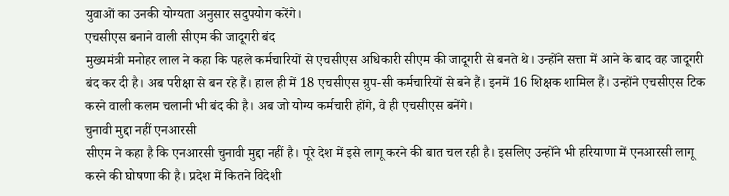युवाओं का उनकी योग्यता अनुसार सदुपयोग करेंगे।
एचसीएस बनाने वाली सीएम की जादूगरी बंद
मुख्यमंत्री मनोहर लाल ने कहा कि पहले कर्मचारियों से एचसीएस अधिकारी सीएम की जादूगरी से बनते थे। उन्होंने सत्ता में आने के बाद वह जादूगरी बंद कर दी है। अब परीक्षा से बन रहे हैं। हाल ही में 18 एचसीएस ग्रुप-सी कर्मचारियों से बने हैं। इनमें 16 शिक्षक शामिल हैं। उन्होंने एचसीएस टिक करने वाली कलम चलानी भी बंद की है। अब जो योग्य कर्मचारी होंगे, वे ही एचसीएस बनेंगे।
चुनावी मुद्दा नहीं एनआरसी
सीएम ने कहा है कि एनआरसी चुनावी मुद्दा नहीं है। पूरे देश में इसे लागू करने की बात चल रही है। इसलिए उन्होंने भी हरियाणा में एनआरसी लागू करने की घोषणा की है। प्रदेश में कितने विदेशी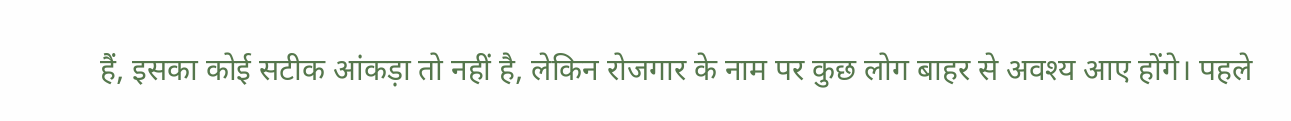हैं, इसका कोई सटीक आंकड़ा तो नहीं है, लेकिन रोजगार के नाम पर कुछ लोग बाहर से अवश्य आए होंगे। पहले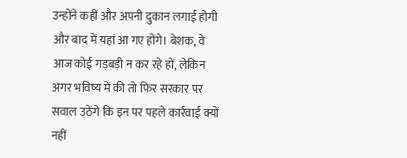उन्होंने कहीं और अपनी दुकान लगाई होगी और बाद में यहां आ गए होंगे। बेशक, वे आज कोई गड़बड़ी न कर रहे हों, लेकिन अगर भविष्य में की तो फिर सरकार पर सवाल उठेंगे कि इन पर पहले कार्रवाई क्यों नहीं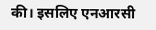की। इसलिए एनआरसी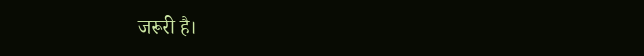जरूरी है।